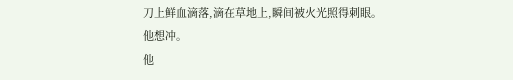刀上鲜血滴落,滴在草地上,瞬间被火光照得刺眼。
他想冲。
他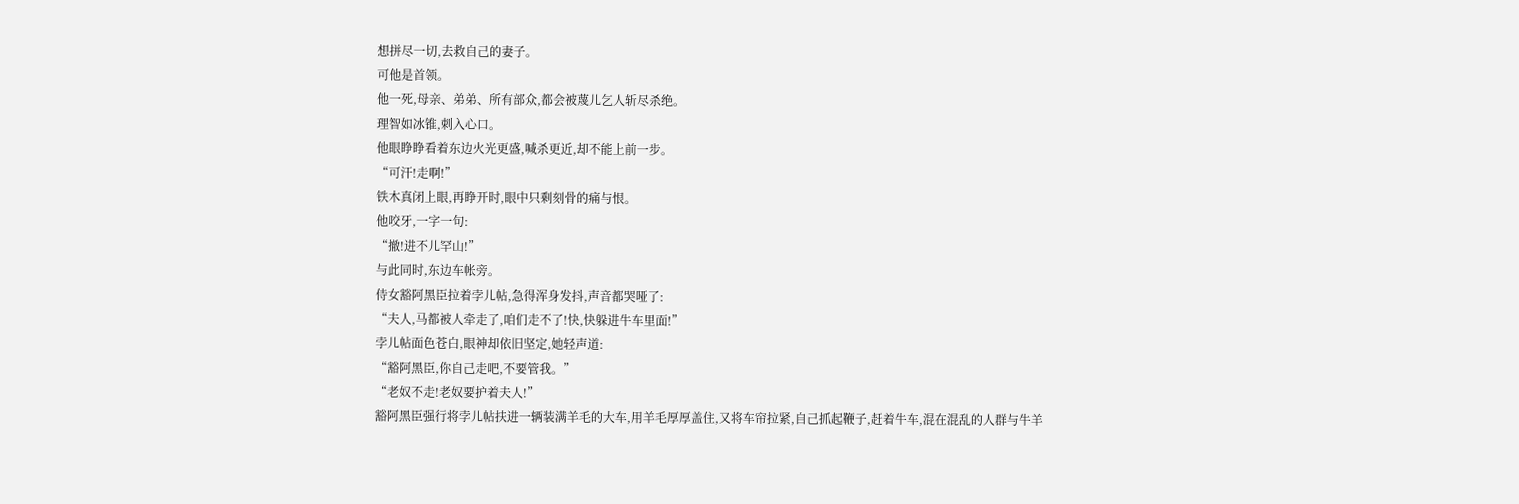想拼尽一切,去救自己的妻子。
可他是首领。
他一死,母亲、弟弟、所有部众,都会被蔑儿乞人斩尽杀绝。
理智如冰锥,刺入心口。
他眼睁睁看着东边火光更盛,喊杀更近,却不能上前一步。
“可汗!走啊!”
铁木真闭上眼,再睁开时,眼中只剩刻骨的痛与恨。
他咬牙,一字一句:
“撤!进不儿罕山!”
与此同时,东边车帐旁。
侍女豁阿黑臣拉着孛儿帖,急得浑身发抖,声音都哭哑了:
“夫人,马都被人牵走了,咱们走不了!快,快躲进牛车里面!”
孛儿帖面色苍白,眼神却依旧坚定,她轻声道:
“豁阿黑臣,你自己走吧,不要管我。”
“老奴不走!老奴要护着夫人!”
豁阿黑臣强行将孛儿帖扶进一辆装满羊毛的大车,用羊毛厚厚盖住,又将车帘拉紧,自己抓起鞭子,赶着牛车,混在混乱的人群与牛羊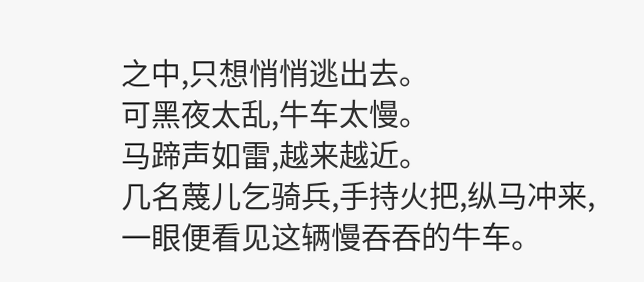之中,只想悄悄逃出去。
可黑夜太乱,牛车太慢。
马蹄声如雷,越来越近。
几名蔑儿乞骑兵,手持火把,纵马冲来,一眼便看见这辆慢吞吞的牛车。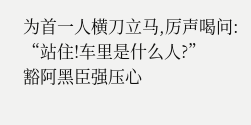为首一人横刀立马,厉声喝问:
“站住!车里是什么人?”
豁阿黑臣强压心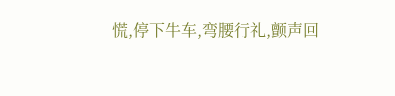慌,停下牛车,弯腰行礼,颤声回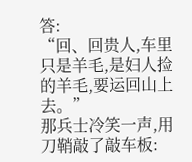答:
“回、回贵人,车里只是羊毛,是妇人捡的羊毛,要运回山上去。”
那兵士冷笑一声,用刀鞘敲了敲车板: